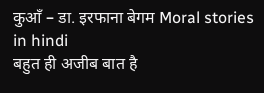कुआँ – डा. इरफाना बेगम Moral stories in hindi
बहुत ही अजीब बात है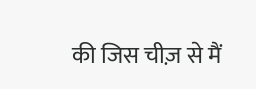की जिस चीज़ से मैं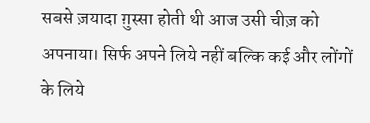सबसे ज़यादा ग़ुस्सा होती थी आज उसी चीज़ को अपनाया। सिर्फ अपने लिये नहीं बल्कि कई और लोंगों के लिये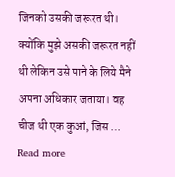जिनको उसकी जरूरत थी। क्योंकि मुझे असकी जरूरत नहीं थी लेकिन उसे पाने के लिये मैने अपना अधिकार जताया। वह चीज थी एक कुआं, जिस … Read more